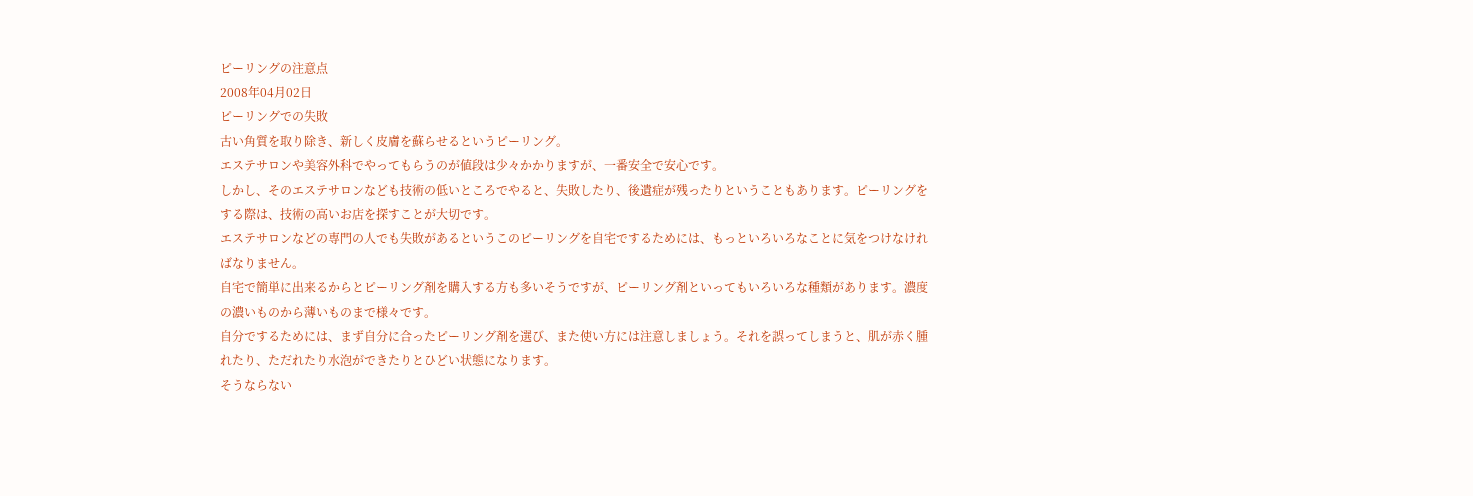ピーリングの注意点
2008年04月02日
ピーリングでの失敗
古い角質を取り除き、新しく皮膚を蘇らせるというピーリング。
エステサロンや美容外科でやってもらうのが値段は少々かかりますが、一番安全で安心です。
しかし、そのエステサロンなども技術の低いところでやると、失敗したり、後遺症が残ったりということもあります。ピーリングをする際は、技術の高いお店を探すことが大切です。
エステサロンなどの専門の人でも失敗があるというこのピーリングを自宅でするためには、もっといろいろなことに気をつけなければなりません。
自宅で簡単に出来るからとピーリング剤を購入する方も多いそうですが、ピーリング剤といってもいろいろな種類があります。濃度の濃いものから薄いものまで様々です。
自分でするためには、まず自分に合ったピーリング剤を選び、また使い方には注意しましょう。それを誤ってしまうと、肌が赤く腫れたり、ただれたり水泡ができたりとひどい状態になります。
そうならない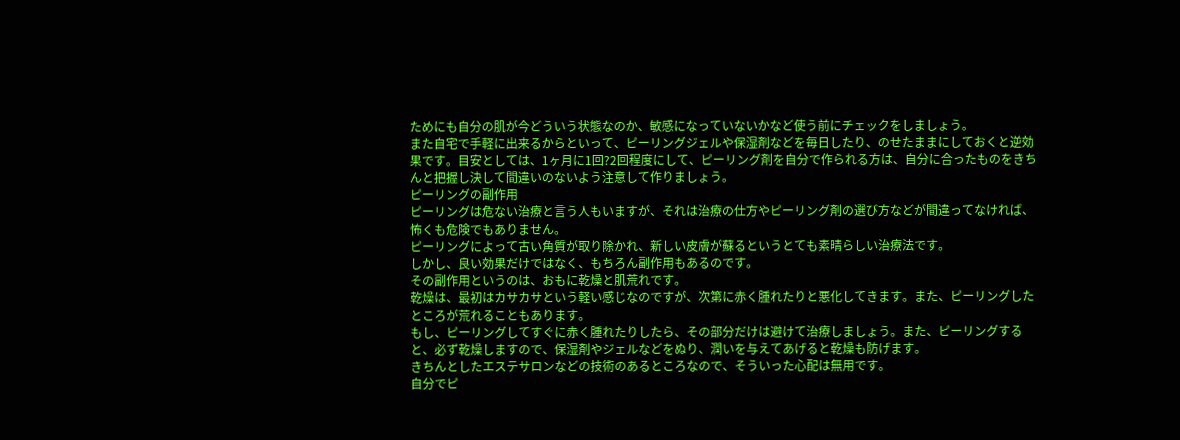ためにも自分の肌が今どういう状態なのか、敏感になっていないかなど使う前にチェックをしましょう。
また自宅で手軽に出来るからといって、ピーリングジェルや保湿剤などを毎日したり、のせたままにしておくと逆効果です。目安としては、1ヶ月に1回?2回程度にして、ピーリング剤を自分で作られる方は、自分に合ったものをきちんと把握し決して間違いのないよう注意して作りましょう。
ピーリングの副作用
ピーリングは危ない治療と言う人もいますが、それは治療の仕方やピーリング剤の選び方などが間違ってなければ、怖くも危険でもありません。
ピーリングによって古い角質が取り除かれ、新しい皮膚が蘇るというとても素晴らしい治療法です。
しかし、良い効果だけではなく、もちろん副作用もあるのです。
その副作用というのは、おもに乾燥と肌荒れです。
乾燥は、最初はカサカサという軽い感じなのですが、次第に赤く腫れたりと悪化してきます。また、ピーリングしたところが荒れることもあります。
もし、ピーリングしてすぐに赤く腫れたりしたら、その部分だけは避けて治療しましょう。また、ピーリングすると、必ず乾燥しますので、保湿剤やジェルなどをぬり、潤いを与えてあげると乾燥も防げます。
きちんとしたエステサロンなどの技術のあるところなので、そういった心配は無用です。
自分でピ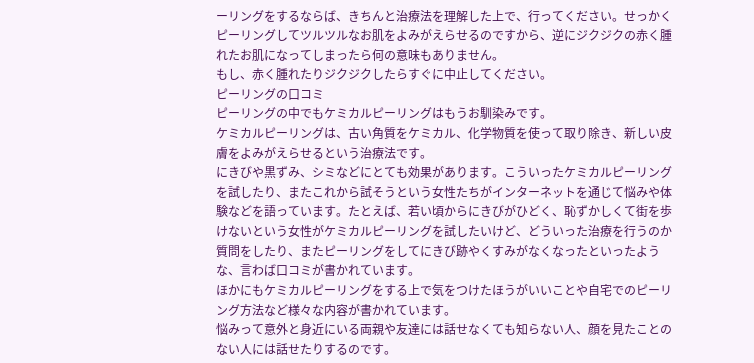ーリングをするならば、きちんと治療法を理解した上で、行ってください。せっかくピーリングしてツルツルなお肌をよみがえらせるのですから、逆にジクジクの赤く腫れたお肌になってしまったら何の意味もありません。
もし、赤く腫れたりジクジクしたらすぐに中止してください。
ピーリングの口コミ
ピーリングの中でもケミカルピーリングはもうお馴染みです。
ケミカルピーリングは、古い角質をケミカル、化学物質を使って取り除き、新しい皮膚をよみがえらせるという治療法です。
にきびや黒ずみ、シミなどにとても効果があります。こういったケミカルピーリングを試したり、またこれから試そうという女性たちがインターネットを通じて悩みや体験などを語っています。たとえば、若い頃からにきびがひどく、恥ずかしくて街を歩けないという女性がケミカルピーリングを試したいけど、どういった治療を行うのか質問をしたり、またピーリングをしてにきび跡やくすみがなくなったといったような、言わば口コミが書かれています。
ほかにもケミカルピーリングをする上で気をつけたほうがいいことや自宅でのピーリング方法など様々な内容が書かれています。
悩みって意外と身近にいる両親や友達には話せなくても知らない人、顔を見たことのない人には話せたりするのです。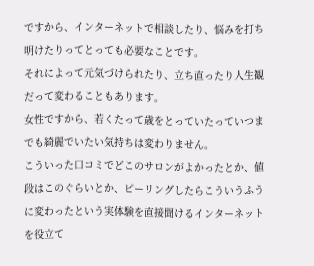ですから、インターネットで相談したり、悩みを打ち明けたりってとっても必要なことです。
それによって元気づけられたり、立ち直ったり人生観だって変わることもあります。
女性ですから、若くたって歳をとっていたっていつまでも綺麗でいたい気持ちは変わりません。
こういった口コミでどこのサロンがよかったとか、値段はこのぐらいとか、ピーリングしたらこういうふうに変わったという実体験を直接聞けるインターネットを役立て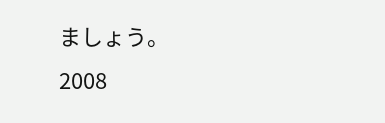ましょう。
2008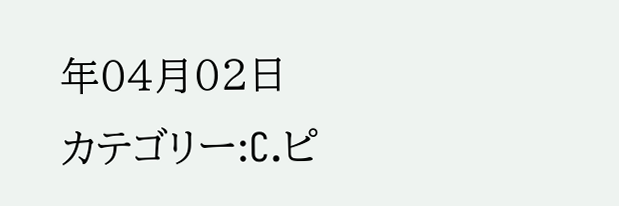年04月02日
カテゴリー:C.ピ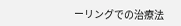ーリングでの治療法